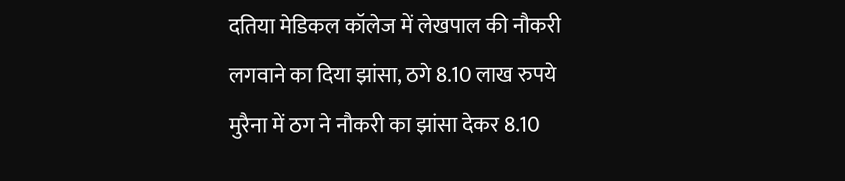दतिया मेडिकल कॉलेज में लेखपाल की नौकरी लगवाने का दिया झांसा, ठगे 8.10 लाख रुपये
मुरैना में ठग ने नौकरी का झांसा देकर 8.10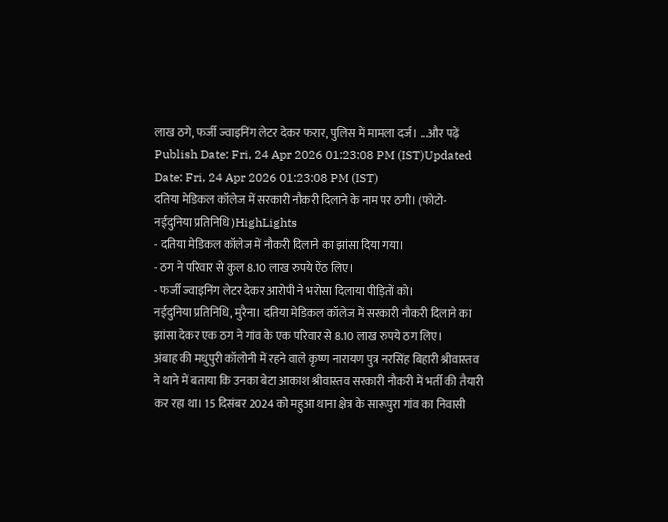लाख ठगे, फर्जी ज्वाइनिंग लेटर देकर फरार, पुलिस में मामला दर्ज। ...और पढ़ें
Publish Date: Fri, 24 Apr 2026 01:23:08 PM (IST)Updated Date: Fri, 24 Apr 2026 01:23:08 PM (IST)
दतिया मेडिकल कॉलेज में सरकारी नौकरी दिलाने के नाम पर ठगी। (फोटो- नईदुनिया प्रतिनिधि)HighLights
- दतिया मेडिकल कॉलेज में नौकरी दिलाने का झांसा दिया गया।
- ठग ने परिवार से कुल 8.10 लाख रुपये ऐंठ लिए।
- फर्जी ज्वाइनिंग लेटर देकर आरोपी ने भरोसा दिलाया पीड़ितों को।
नईदुनिया प्रतिनिधि, मुरैना। दतिया मेडिकल कॉलेज में सरकारी नौकरी दिलाने का झांसा देकर एक ठग ने गांव के एक परिवार से 8.10 लाख रुपये ठग लिए।
अंबाह की मधुपुरी कॉलोनी में रहने वाले कृष्ण नारायण पुत्र नरसिंह बिहारी श्रीवास्तव ने थाने में बताया कि उनका बेटा आकाश श्रीवास्तव सरकारी नौकरी में भर्ती की तैयारी कर रहा था। 15 दिसंबर 2024 को महुआ थाना क्षेत्र के सारूपुरा गांव का निवासी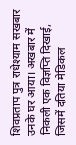शिवप्रताप पुत्र राधेश्याम सखबार उनके घर आया। अखबार में निकली एक विज्ञप्ति दिखाई, जिसमें दतिया मेडिकल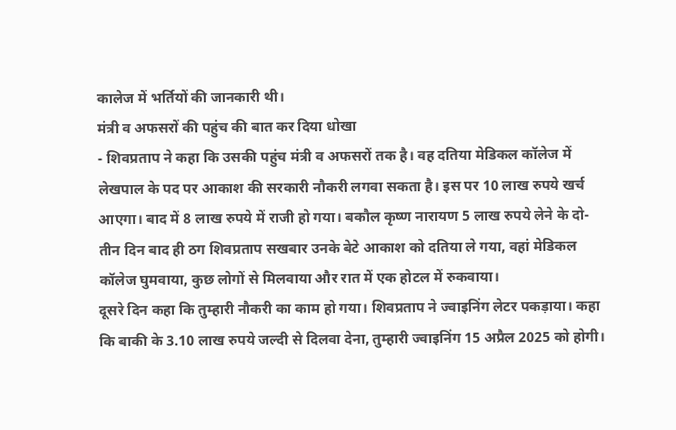कालेज में भर्तियों की जानकारी थी।
मंत्री व अफसरों की पहुंच की बात कर दिया धोखा
- शिवप्रताप ने कहा कि उसकी पहुंच मंत्री व अफसरों तक है। वह दतिया मेडिकल कॉलेज में लेखपाल के पद पर आकाश की सरकारी नौकरी लगवा सकता है। इस पर 10 लाख रुपये खर्च आएगा। बाद में 8 लाख रुपये में राजी हो गया। बकौल कृष्ण नारायण 5 लाख रुपये लेने के दो-तीन दिन बाद ही ठग शिवप्रताप सखबार उनके बेटे आकाश को दतिया ले गया, वहां मेडिकल कॉलेज घुमवाया, कुछ लोगों से मिलवाया और रात में एक होटल में रुकवाया।
दूसरे दिन कहा कि तुम्हारी नौकरी का काम हो गया। शिवप्रताप ने ज्वाइनिंग लेटर पकड़ाया। कहा कि बाकी के 3.10 लाख रुपये जल्दी से दिलवा देना, तुम्हारी ज्वाइनिंग 15 अप्रैल 2025 को होगी।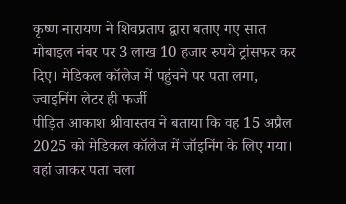कृष्ण नारायण ने शिवप्रताप द्वारा बताए गए सात मोबाइल नंबर पर 3 लाख 10 हजार रुपये ट्रांसफर कर दिए। मेडिकल कॉलेज में पहुंचने पर पता लगा, ज्वाइनिंग लेटर ही फर्जी
पीड़ित आकाश श्रीवास्तव ने बताया कि वह 15 अप्रैल 2025 को मेडिकल कॉलेज में जॉइनिंग के लिए गया। वहां जाकर पता चला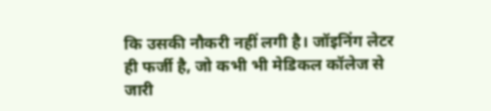कि उसकी नौकरी नहीं लगी है। जॉइनिंग लेटर ही फर्जी है, जो कभी भी मेडिकल कॉलेज से जारी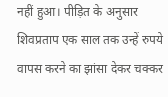नहीं हुआ। पीड़ित के अनुसार शिवप्रताप एक साल तक उन्हें रुपये वापस करने का झांसा देकर चक्कर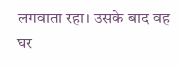लगवाता रहा। उसके बाद वह घर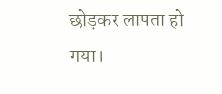छोड़कर लापता हो गया।